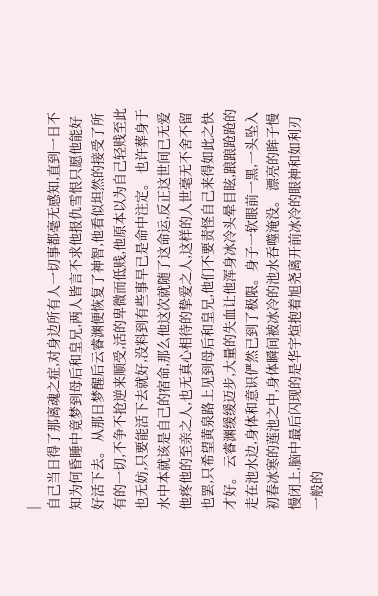|
自己当日得了那离魂之症,对身边所有人一切事都毫无感知,直到一日不知为何昏睡中竟梦到母后和皇兄,两人皆言不求他报仇雪恨只愿他能好好活下去。 从那日梦醒后云睿渊便恢复了神智,他看似坦然的接受了所有的一切,不争不抢逆来顺受,活的卑微而低贱,他原本以为自己轻贱至此也无妨,只要能活下去就好,没料到有些事早已是命中注定。 也许葬身于水中本就该是自己的宿命,那么他这次就随了这命运,反正这世间已无爱他疼他的至亲之人,也无真心相待的挚爱之人,这样的人世毫无不舍不留也罢,只希望黄泉路上见到母后和皇兄,他们不要责怪自己来得如此之快才好。 云睿渊缓缓迈步,大量的失血让他浑身冰冷头晕目眩,踉踉跄跄的走在池水边,身体和意识俨然已到了极限。身子一软眼前一黑,一头坠入初春冰寒的莲池之中,身体瞬间被冰冷的池水吞噬淹没。 漂亮的眸子慢慢闭上,脑中最后闪现的是华宇煊抱着旭尧离开前冰冷的眼神和如利刃一般的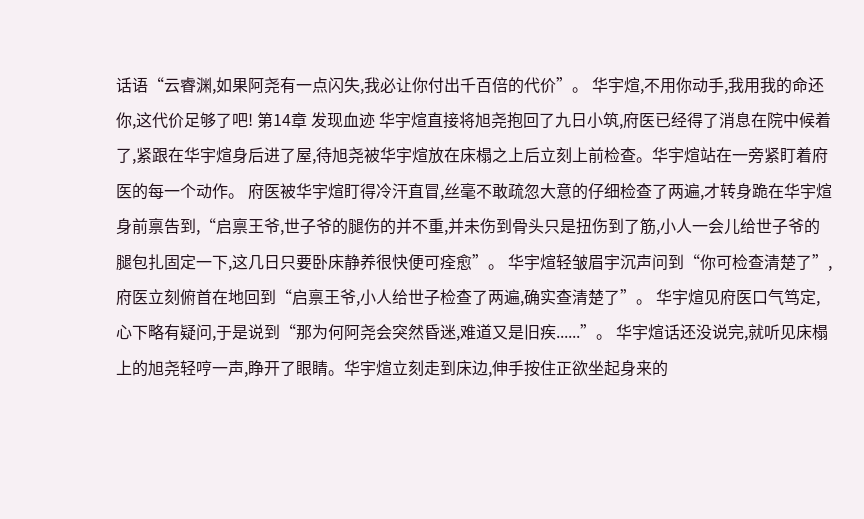话语“云睿渊,如果阿尧有一点闪失,我必让你付出千百倍的代价”。 华宇煊,不用你动手,我用我的命还你,这代价足够了吧! 第14章 发现血迹 华宇煊直接将旭尧抱回了九日小筑,府医已经得了消息在院中候着了,紧跟在华宇煊身后进了屋,待旭尧被华宇煊放在床榻之上后立刻上前检查。华宇煊站在一旁紧盯着府医的每一个动作。 府医被华宇煊盯得冷汗直冒,丝毫不敢疏忽大意的仔细检查了两遍,才转身跪在华宇煊身前禀告到,“启禀王爷,世子爷的腿伤的并不重,并未伤到骨头只是扭伤到了筋,小人一会儿给世子爷的腿包扎固定一下,这几日只要卧床静养很快便可痊愈”。 华宇煊轻皱眉宇沉声问到“你可检查清楚了”,府医立刻俯首在地回到“启禀王爷,小人给世子检查了两遍,确实查清楚了”。 华宇煊见府医口气笃定,心下略有疑问,于是说到“那为何阿尧会突然昏迷,难道又是旧疾......”。 华宇煊话还没说完,就听见床榻上的旭尧轻哼一声,睁开了眼睛。华宇煊立刻走到床边,伸手按住正欲坐起身来的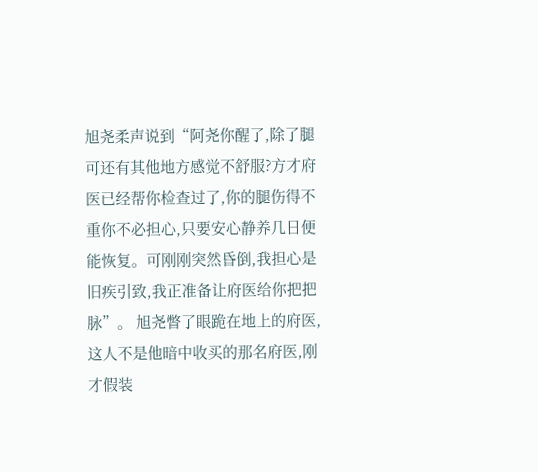旭尧柔声说到“阿尧你醒了,除了腿可还有其他地方感觉不舒服?方才府医已经帮你检查过了,你的腿伤得不重你不必担心,只要安心静养几日便能恢复。可刚刚突然昏倒,我担心是旧疾引致,我正准备让府医给你把把脉”。 旭尧瞥了眼跪在地上的府医,这人不是他暗中收买的那名府医,刚才假装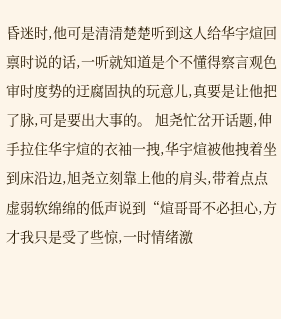昏迷时,他可是清清楚楚听到这人给华宇煊回禀时说的话,一听就知道是个不懂得察言观色审时度势的迂腐固执的玩意儿,真要是让他把了脉,可是要出大事的。 旭尧忙岔开话题,伸手拉住华宇煊的衣袖一拽,华宇煊被他拽着坐到床沿边,旭尧立刻靠上他的肩头,带着点点虚弱软绵绵的低声说到“煊哥哥不必担心,方才我只是受了些惊,一时情绪激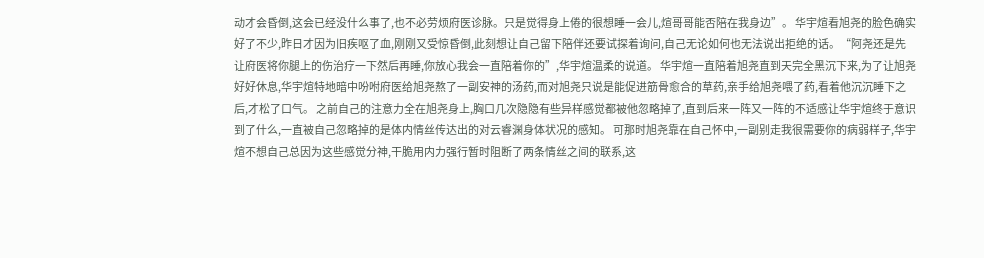动才会昏倒,这会已经没什么事了,也不必劳烦府医诊脉。只是觉得身上倦的很想睡一会儿,煊哥哥能否陪在我身边”。 华宇煊看旭尧的脸色确实好了不少,昨日才因为旧疾呕了血,刚刚又受惊昏倒,此刻想让自己留下陪伴还要试探着询问,自己无论如何也无法说出拒绝的话。“阿尧还是先让府医将你腿上的伤治疗一下然后再睡,你放心我会一直陪着你的”,华宇煊温柔的说道。 华宇煊一直陪着旭尧直到天完全黑沉下来,为了让旭尧好好休息,华宇煊特地暗中吩咐府医给旭尧熬了一副安神的汤药,而对旭尧只说是能促进筋骨愈合的草药,亲手给旭尧喂了药,看着他沉沉睡下之后,才松了口气。 之前自己的注意力全在旭尧身上,胸口几次隐隐有些异样感觉都被他忽略掉了,直到后来一阵又一阵的不适感让华宇煊终于意识到了什么,一直被自己忽略掉的是体内情丝传达出的对云睿渊身体状况的感知。 可那时旭尧靠在自己怀中,一副别走我很需要你的病弱样子,华宇煊不想自己总因为这些感觉分神,干脆用内力强行暂时阻断了两条情丝之间的联系,这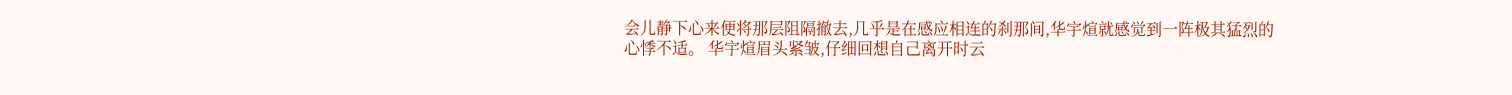会儿静下心来便将那层阻隔撤去,几乎是在感应相连的刹那间,华宇煊就感觉到一阵极其猛烈的心悸不适。 华宇煊眉头紧皱,仔细回想自己离开时云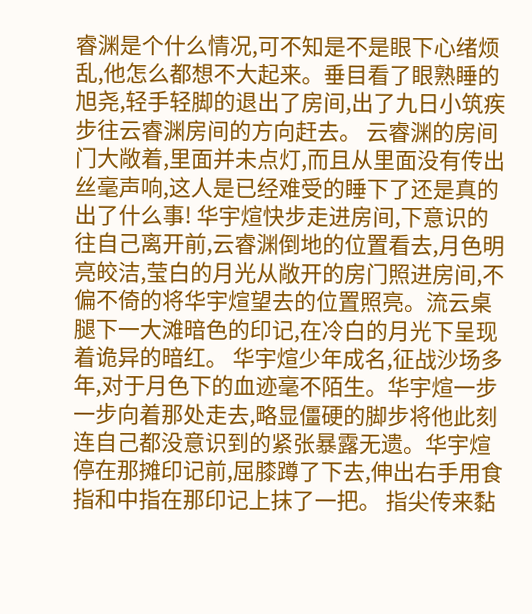睿渊是个什么情况,可不知是不是眼下心绪烦乱,他怎么都想不大起来。垂目看了眼熟睡的旭尧,轻手轻脚的退出了房间,出了九日小筑疾步往云睿渊房间的方向赶去。 云睿渊的房间门大敞着,里面并未点灯,而且从里面没有传出丝毫声响,这人是已经难受的睡下了还是真的出了什么事! 华宇煊快步走进房间,下意识的往自己离开前,云睿渊倒地的位置看去,月色明亮皎洁,莹白的月光从敞开的房门照进房间,不偏不倚的将华宇煊望去的位置照亮。流云桌腿下一大滩暗色的印记,在冷白的月光下呈现着诡异的暗红。 华宇煊少年成名,征战沙场多年,对于月色下的血迹毫不陌生。华宇煊一步一步向着那处走去,略显僵硬的脚步将他此刻连自己都没意识到的紧张暴露无遗。华宇煊停在那摊印记前,屈膝蹲了下去,伸出右手用食指和中指在那印记上抹了一把。 指尖传来黏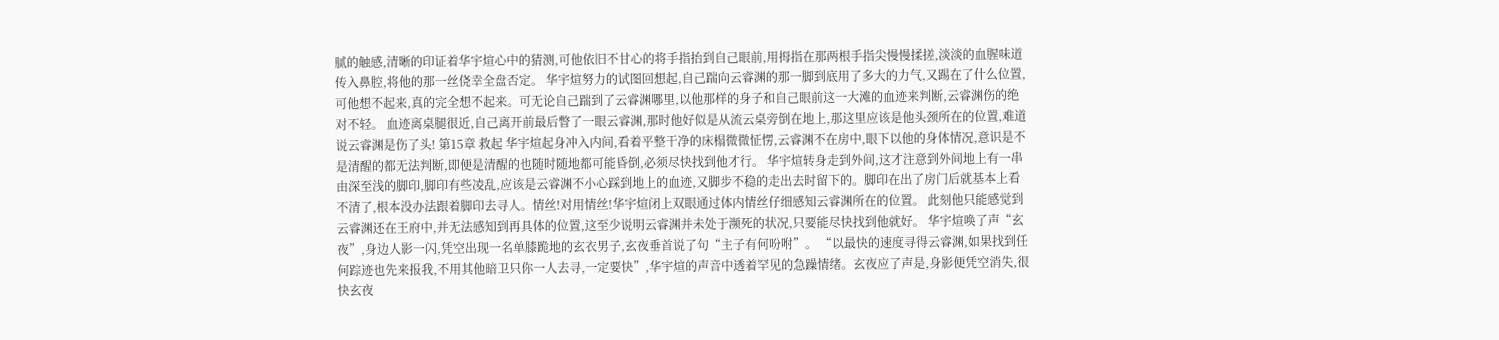腻的触感,清晰的印证着华宇煊心中的猜测,可他依旧不甘心的将手指抬到自己眼前,用拇指在那两根手指尖慢慢揉搓,淡淡的血腥味道传入鼻腔,将他的那一丝侥幸全盘否定。 华宇煊努力的试图回想起,自己踹向云睿渊的那一脚到底用了多大的力气,又踢在了什么位置,可他想不起来,真的完全想不起来。可无论自己踹到了云睿渊哪里,以他那样的身子和自己眼前这一大滩的血迹来判断,云睿渊伤的绝对不轻。 血迹离桌腿很近,自己离开前最后瞥了一眼云睿渊,那时他好似是从流云桌旁倒在地上,那这里应该是他头颈所在的位置,难道说云睿渊是伤了头! 第15章 救起 华宇煊起身冲入内间,看着平整干净的床榻微微怔愣,云睿渊不在房中,眼下以他的身体情况,意识是不是清醒的都无法判断,即便是清醒的也随时随地都可能昏倒,必须尽快找到他才行。 华宇煊转身走到外间,这才注意到外间地上有一串由深至浅的脚印,脚印有些凌乱,应该是云睿渊不小心踩到地上的血迹,又脚步不稳的走出去时留下的。脚印在出了房门后就基本上看不清了,根本没办法跟着脚印去寻人。情丝!对用情丝!华宇煊闭上双眼通过体内情丝仔细感知云睿渊所在的位置。 此刻他只能感觉到云睿渊还在王府中,并无法感知到再具体的位置,这至少说明云睿渊并未处于濒死的状况,只要能尽快找到他就好。 华宇煊唤了声“玄夜”,身边人影一闪,凭空出现一名单膝跪地的玄衣男子,玄夜垂首说了句“主子有何吩咐”。 “以最快的速度寻得云睿渊,如果找到任何踪迹也先来报我,不用其他暗卫只你一人去寻,一定要快”,华宇煊的声音中透着罕见的急躁情绪。玄夜应了声是,身影便凭空消失,很快玄夜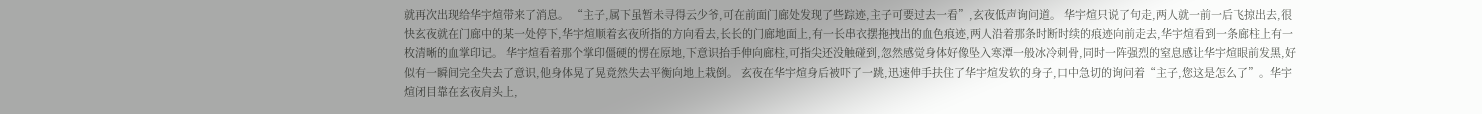就再次出现给华宇煊带来了消息。 “主子,属下虽暂未寻得云少爷,可在前面门廊处发现了些踪迹,主子可要过去一看”,玄夜低声询问道。 华宇煊只说了句走,两人就一前一后飞掠出去,很快玄夜就在门廊中的某一处停下,华宇煊顺着玄夜所指的方向看去,长长的门廊地面上,有一长串衣摆拖拽出的血色痕迹,两人沿着那条时断时续的痕迹向前走去,华宇煊看到一条廊柱上有一枚清晰的血掌印记。 华宇煊看着那个掌印僵硬的愣在原地,下意识抬手伸向廊柱,可指尖还没触碰到,忽然感觉身体好像坠入寒潭一般冰冷刺骨,同时一阵强烈的窒息感让华宇煊眼前发黑,好似有一瞬间完全失去了意识,他身体晃了晃竟然失去平衡向地上栽倒。 玄夜在华宇煊身后被吓了一跳,迅速伸手扶住了华宇煊发软的身子,口中急切的询问着“主子,您这是怎么了”。华宇煊闭目靠在玄夜肩头上,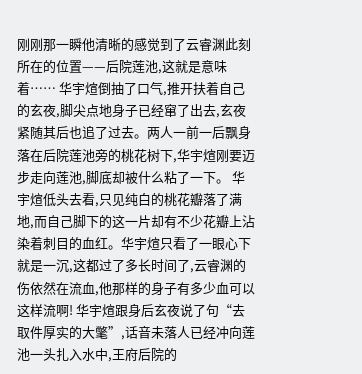刚刚那一瞬他清晰的感觉到了云睿渊此刻所在的位置——后院莲池,这就是意味着…… 华宇煊倒抽了口气,推开扶着自己的玄夜,脚尖点地身子已经窜了出去,玄夜紧随其后也追了过去。两人一前一后飘身落在后院莲池旁的桃花树下,华宇煊刚要迈步走向莲池,脚底却被什么粘了一下。 华宇煊低头去看,只见纯白的桃花瓣落了满地,而自己脚下的这一片却有不少花瓣上沾染着刺目的血红。华宇煊只看了一眼心下就是一沉,这都过了多长时间了,云睿渊的伤依然在流血,他那样的身子有多少血可以这样流啊! 华宇煊跟身后玄夜说了句“去取件厚实的大氅”,话音未落人已经冲向莲池一头扎入水中,王府后院的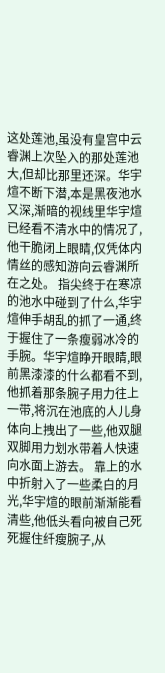这处莲池,虽没有皇宫中云睿渊上次坠入的那处莲池大,但却比那里还深。华宇煊不断下潜,本是黑夜池水又深,渐暗的视线里华宇煊已经看不清水中的情况了,他干脆闭上眼睛,仅凭体内情丝的感知游向云睿渊所在之处。 指尖终于在寒凉的池水中碰到了什么,华宇煊伸手胡乱的抓了一通,终于握住了一条瘦弱冰冷的手腕。华宇煊睁开眼睛,眼前黑漆漆的什么都看不到,他抓着那条腕子用力往上一带,将沉在池底的人儿身体向上拽出了一些,他双腿双脚用力划水带着人快速向水面上游去。 靠上的水中折射入了一些柔白的月光,华宇煊的眼前渐渐能看清些,他低头看向被自己死死握住纤瘦腕子,从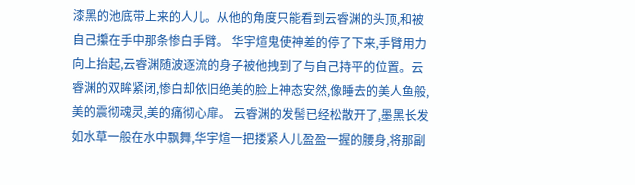漆黑的池底带上来的人儿。从他的角度只能看到云睿渊的头顶,和被自己攥在手中那条惨白手臂。 华宇煊鬼使神差的停了下来,手臂用力向上抬起,云睿渊随波逐流的身子被他拽到了与自己持平的位置。云睿渊的双眸紧闭,惨白却依旧绝美的脸上神态安然,像睡去的美人鱼般,美的震彻魂灵,美的痛彻心扉。 云睿渊的发髻已经松散开了,墨黑长发如水草一般在水中飘舞,华宇煊一把搂紧人儿盈盈一握的腰身,将那副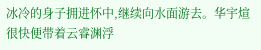冰冷的身子拥进怀中,继续向水面游去。华宇煊很快便带着云睿渊浮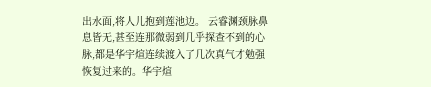出水面,将人儿抱到莲池边。 云睿渊颈脉鼻息皆无,甚至连那微弱到几乎探查不到的心脉,都是华宇煊连续渡入了几次真气才勉强恢复过来的。华宇煊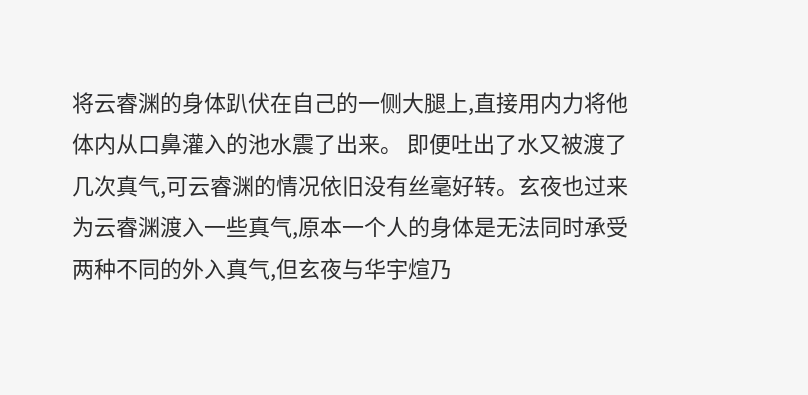将云睿渊的身体趴伏在自己的一侧大腿上,直接用内力将他体内从口鼻灌入的池水震了出来。 即便吐出了水又被渡了几次真气,可云睿渊的情况依旧没有丝毫好转。玄夜也过来为云睿渊渡入一些真气,原本一个人的身体是无法同时承受两种不同的外入真气,但玄夜与华宇煊乃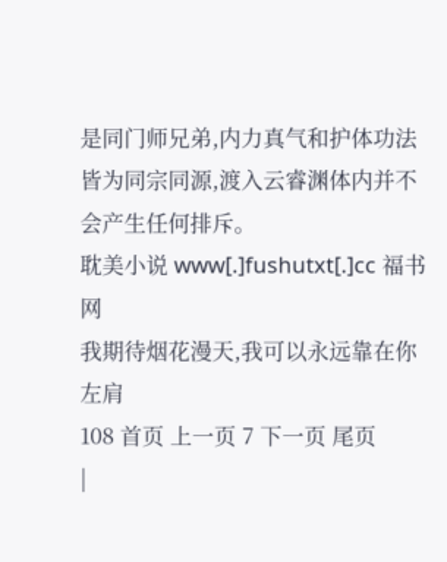是同门师兄弟,内力真气和护体功法皆为同宗同源,渡入云睿渊体内并不会产生任何排斥。
耽美小说 www[.]fushutxt[.]cc 福书 网
我期待烟花漫天,我可以永远靠在你左肩
108 首页 上一页 7 下一页 尾页
|